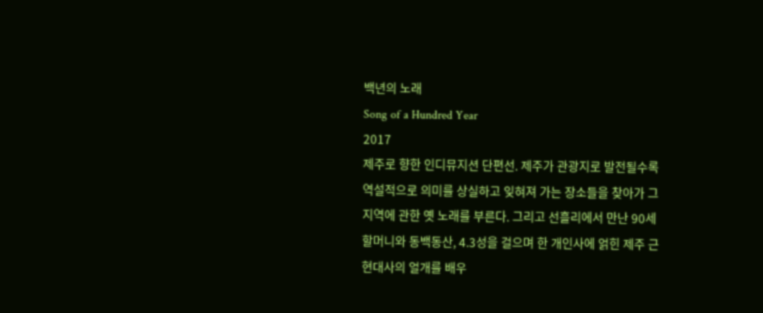백년의 노래
Song of a Hundred Year
2017
제주로 향한 인디뮤지션 단편선. 제주가 관광지로 발전될수록 역설적으로 의미를 상실하고 잊혀져 가는 장소들을 찾아가 그 지역에 관한 옛 노래를 부른다. 그리고 선흘리에서 만난 90세 할머니와 동백동산, 4.3성을 걸으며 한 개인사에 얽힌 제주 근현대사의 얼개를 배우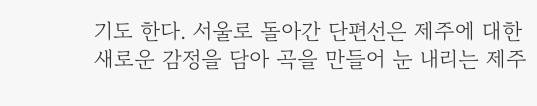기도 한다. 서울로 돌아간 단편선은 제주에 대한 새로운 감정을 담아 곡을 만들어 눈 내리는 제주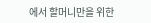에서 할머니만을 위한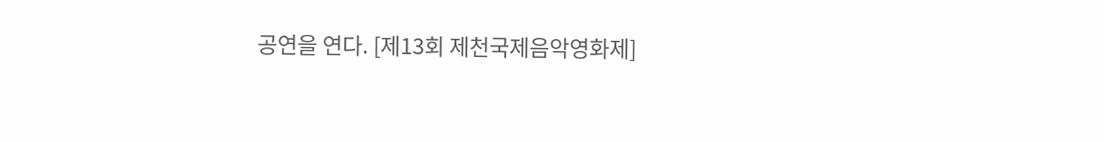공연을 연다. [제13회 제천국제음악영화제]